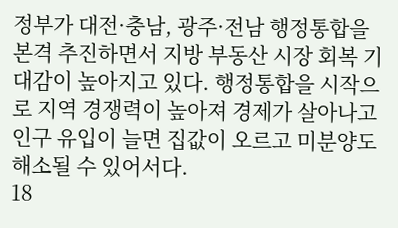정부가 대전·충남, 광주·전남 행정통합을 본격 추진하면서 지방 부동산 시장 회복 기대감이 높아지고 있다. 행정통합을 시작으로 지역 경쟁력이 높아져 경제가 살아나고 인구 유입이 늘면 집값이 오르고 미분양도 해소될 수 있어서다.
18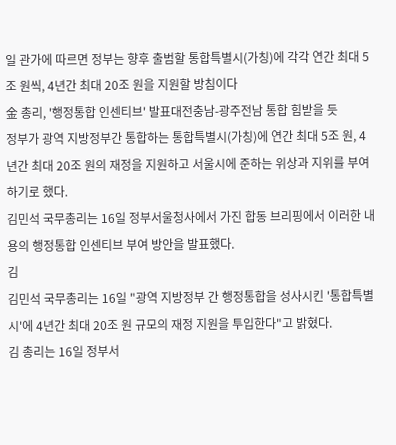일 관가에 따르면 정부는 향후 출범할 통합특별시(가칭)에 각각 연간 최대 5조 원씩, 4년간 최대 20조 원을 지원할 방침이다
金 총리, '행정통합 인센티브' 발표대전충남-광주전남 통합 힘받을 듯
정부가 광역 지방정부간 통합하는 통합특별시(가칭)에 연간 최대 5조 원, 4년간 최대 20조 원의 재정을 지원하고 서울시에 준하는 위상과 지위를 부여하기로 했다.
김민석 국무총리는 16일 정부서울청사에서 가진 합동 브리핑에서 이러한 내용의 행정통합 인센티브 부여 방안을 발표했다.
김
김민석 국무총리는 16일 "광역 지방정부 간 행정통합을 성사시킨 '통합특별시'에 4년간 최대 20조 원 규모의 재정 지원을 투입한다"고 밝혔다.
김 총리는 16일 정부서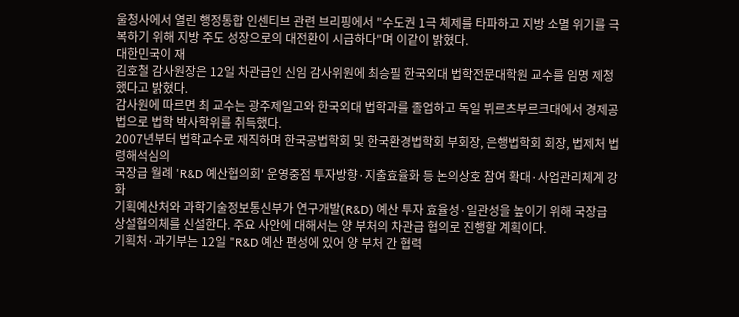울청사에서 열린 행정통합 인센티브 관련 브리핑에서 "수도권 1극 체제를 타파하고 지방 소멸 위기를 극복하기 위해 지방 주도 성장으로의 대전환이 시급하다"며 이같이 밝혔다.
대한민국이 재
김호철 감사원장은 12일 차관급인 신임 감사위원에 최승필 한국외대 법학전문대학원 교수를 임명 제청했다고 밝혔다.
감사원에 따르면 최 교수는 광주제일고와 한국외대 법학과를 졸업하고 독일 뷔르츠부르크대에서 경제공법으로 법학 박사학위를 취득했다.
2007년부터 법학교수로 재직하며 한국공법학회 및 한국환경법학회 부회장, 은행법학회 회장, 법제처 법령해석심의
국장급 월례 'R&D 예산협의회' 운영중점 투자방향·지출효율화 등 논의상호 참여 확대·사업관리체계 강화
기획예산처와 과학기술정보통신부가 연구개발(R&D) 예산 투자 효율성·일관성을 높이기 위해 국장급 상설협의체를 신설한다. 주요 사안에 대해서는 양 부처의 차관급 협의로 진행할 계획이다.
기획처·과기부는 12일 "R&D 예산 편성에 있어 양 부처 간 협력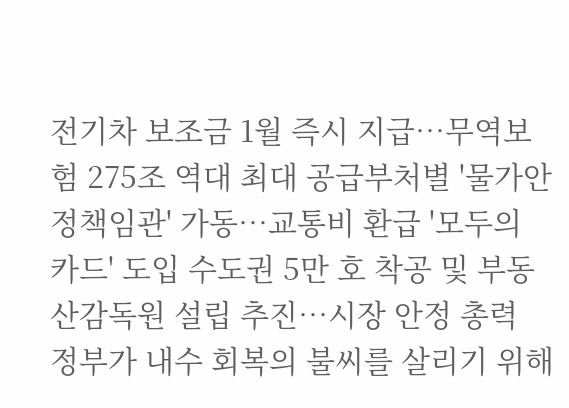전기차 보조금 1월 즉시 지급⋯무역보험 275조 역대 최대 공급부처별 '물가안정책임관' 가동⋯교통비 환급 '모두의 카드' 도입 수도권 5만 호 착공 및 부동산감독원 설립 추진⋯시장 안정 총력
정부가 내수 회복의 불씨를 살리기 위해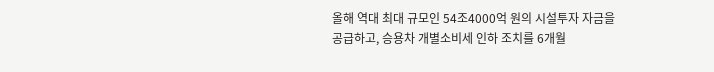올해 역대 최대 규모인 54조4000억 원의 시설투자 자금을 공급하고, 승용차 개별소비세 인하 조치를 6개월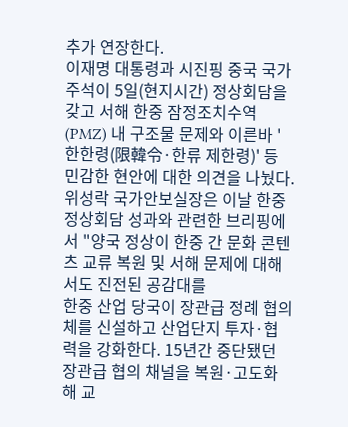추가 연장한다.
이재명 대통령과 시진핑 중국 국가주석이 5일(현지시간) 정상회담을 갖고 서해 한중 잠정조치수역(PMZ) 내 구조물 문제와 이른바 '한한령(限韓令·한류 제한령)' 등 민감한 현안에 대한 의견을 나눴다.
위성락 국가안보실장은 이날 한중 정상회담 성과와 관련한 브리핑에서 "양국 정상이 한중 간 문화 콘텐츠 교류 복원 및 서해 문제에 대해서도 진전된 공감대를
한중 산업 당국이 장관급 정례 협의체를 신설하고 산업단지 투자·협력을 강화한다. 15년간 중단됐던 장관급 협의 채널을 복원·고도화해 교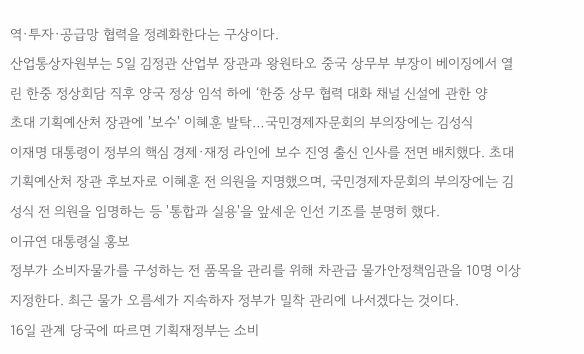역·투자·공급망 협력을 정례화한다는 구상이다.
산업통상자원부는 5일 김정관 산업부 장관과 왕원타오 중국 상무부 부장이 베이징에서 열린 한중 정상회담 직후 양국 정상 임석 하에 ‘한중 상무 협력 대화 채널 신설에 관한 양
초대 기획예산처 장관에 '보수' 이혜훈 발탁…국민경제자문회의 부의장에는 김성식
이재명 대통령이 정부의 핵심 경제·재정 라인에 보수 진영 출신 인사를 전면 배치했다. 초대 기획예산처 장관 후보자로 이혜훈 전 의원을 지명했으며, 국민경제자문회의 부의장에는 김성식 전 의원을 임명하는 등 '통합과 실용'을 앞세운 인선 기조를 분명히 했다.
이규연 대통령실 홍보
정부가 소비자물가를 구성하는 전 품목을 관리를 위해 차관급 물가안정책임관을 10명 이상 지정한다. 최근 물가 오름세가 지속하자 정부가 밀착 관리에 나서겠다는 것이다.
16일 관계 당국에 따르면 기획재정부는 소비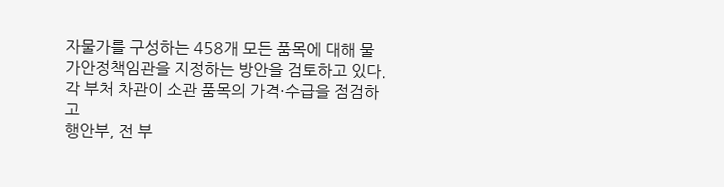자물가를 구성하는 458개 모든 품목에 대해 물가안정책임관을 지정하는 방안을 검토하고 있다. 각 부처 차관이 소관 품목의 가격·수급을 점검하고
행안부, 전 부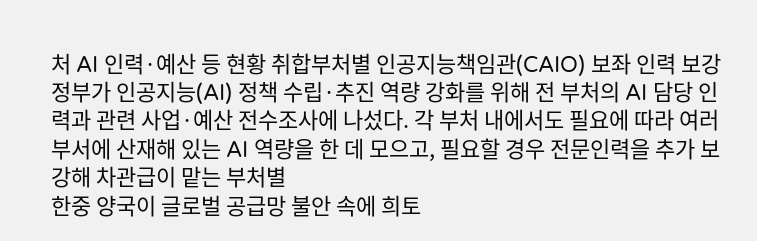처 AI 인력·예산 등 현황 취합부처별 인공지능책임관(CAIO) 보좌 인력 보강
정부가 인공지능(AI) 정책 수립·추진 역량 강화를 위해 전 부처의 AI 담당 인력과 관련 사업·예산 전수조사에 나섰다. 각 부처 내에서도 필요에 따라 여러 부서에 산재해 있는 AI 역량을 한 데 모으고, 필요할 경우 전문인력을 추가 보강해 차관급이 맡는 부처별
한중 양국이 글로벌 공급망 불안 속에 희토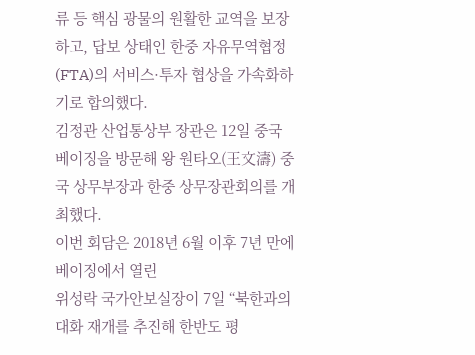류 등 핵심 광물의 원활한 교역을 보장하고, 답보 상태인 한중 자유무역협정(FTA)의 서비스·투자 협상을 가속화하기로 합의했다.
김정관 산업통상부 장관은 12일 중국 베이징을 방문해 왕 원타오(王文濤) 중국 상무부장과 한중 상무장관회의를 개최했다.
이번 회담은 2018년 6월 이후 7년 만에 베이징에서 열린
위성락 국가안보실장이 7일 “북한과의 대화 재개를 추진해 한반도 평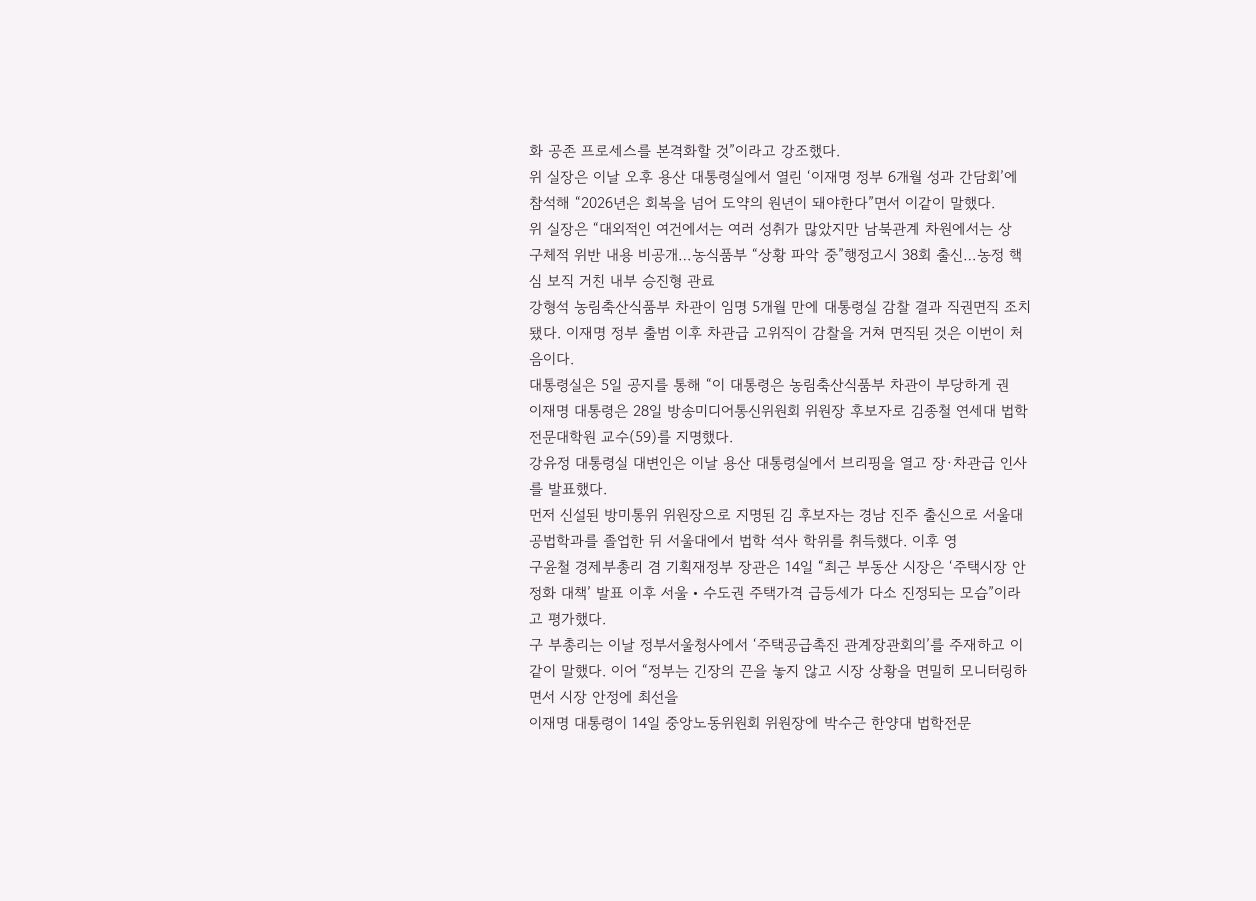화 공존 프로세스를 본격화할 것”이라고 강조했다.
위 실장은 이날 오후 용산 대통령실에서 열린 ‘이재명 정부 6개월 성과 간담회’에 참석해 “2026년은 회복을 넘어 도약의 원년이 돼야한다”면서 이같이 말했다.
위 실장은 “대외적인 여건에서는 여러 성취가 많았지만 남북관계 차원에서는 상
구체적 위반 내용 비공개…농식품부 “상황 파악 중”행정고시 38회 출신…농정 핵심 보직 거친 내부 승진형 관료
강형석 농림축산식품부 차관이 임명 5개월 만에 대통령실 감찰 결과 직권면직 조치됐다. 이재명 정부 출범 이후 차관급 고위직이 감찰을 거쳐 면직된 것은 이번이 처음이다.
대통령실은 5일 공지를 통해 “이 대통령은 농림축산식품부 차관이 부당하게 권
이재명 대통령은 28일 방송미디어통신위원회 위원장 후보자로 김종철 연세대 법학전문대학원 교수(59)를 지명했다.
강유정 대통령실 대변인은 이날 용산 대통령실에서 브리핑을 열고 장·차관급 인사를 발표했다.
먼저 신설된 방미통위 위원장으로 지명된 김 후보자는 경남 진주 출신으로 서울대 공법학과를 졸업한 뒤 서울대에서 법학 석사 학위를 취득했다. 이후 영
구윤철 경제부총리 겸 기획재정부 장관은 14일 “최근 부동산 시장은 ‘주택시장 안정화 대책’ 발표 이후 서울‧수도권 주택가격 급등세가 다소 진정되는 모습”이라고 평가했다.
구 부총리는 이날 정부서울청사에서 ‘주택공급촉진 관계장관회의’를 주재하고 이같이 말했다. 이어 “정부는 긴장의 끈을 놓지 않고 시장 상황을 면밀히 모니터링하면서 시장 안정에 최선을
이재명 대통령이 14일 중앙노동위원회 위원장에 박수근 한양대 법학전문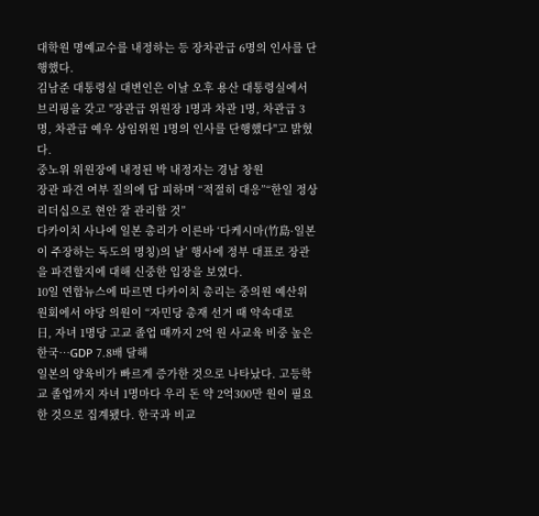대학원 명예교수를 내정하는 등 장차관급 6명의 인사를 단행했다.
김남준 대통령실 대변인은 이날 오후 용산 대통령실에서 브리핑을 갖고 "장관급 위원장 1명과 차관 1명, 차관급 3명, 차관급 예우 상임위원 1명의 인사를 단행했다"고 밝혔다.
중노위 위원장에 내정된 박 내정자는 경남 창원
장관 파견 여부 질의에 답 피하며 “적절히 대응”“한일 정상 리더십으로 현안 잘 관리할 것”
다카이치 사나에 일본 총리가 이른바 ‘다케시마(竹島·일본이 주장하는 독도의 명칭)의 날’ 행사에 정부 대표로 장관을 파견할지에 대해 신중한 입장을 보였다.
10일 연합뉴스에 따르면 다카이치 총리는 중의원 예산위원회에서 야당 의원이 “자민당 총재 선거 때 약속대로
日, 자녀 1명당 고교 졸업 때까지 2억 원 사교육 비중 높은 한국⋯GDP 7.8배 달해
일본의 양육비가 빠르게 증가한 것으로 나타났다. 고등학교 졸업까지 자녀 1명마다 우리 돈 약 2억300만 원이 필요한 것으로 집계됐다. 한국과 비교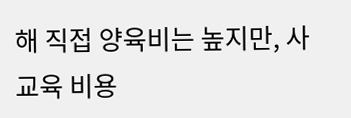해 직접 양육비는 높지만, 사교육 비용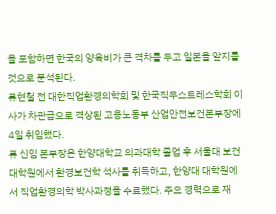을 포함하면 한국의 양육비가 큰 격차를 두고 일본을 앞지를 것으로 분석된다.
류현철 전 대한직업환경의학회 및 한국직무스트레스학회 이사가 차관급으로 격상된 고용노동부 산업안전보건본부장에 4일 취임했다.
류 신임 본부장은 한양대학교 의과대학 졸업 후 서울대 보건대학원에서 환경보건학 석사를 취득하고, 한양대 대학원에서 직업환경의학 박사과정을 수료했다. 주요 경력으로 재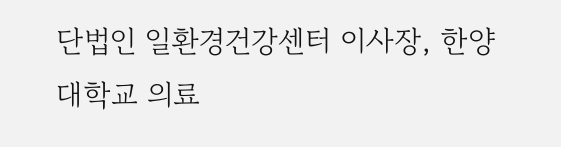단법인 일환경건강센터 이사장, 한양대학교 의료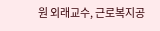원 외래교수, 근로복지공